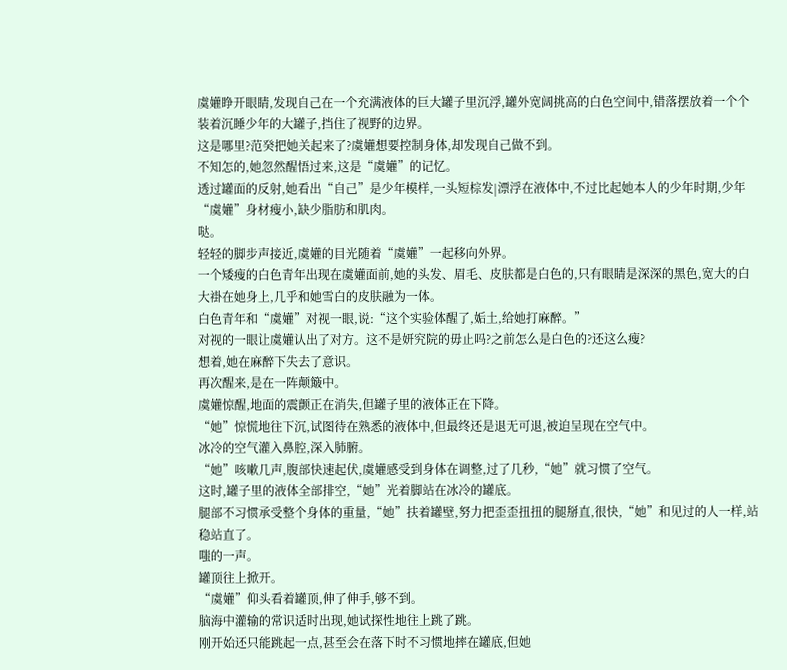虞孉睁开眼睛,发现自己在一个充满液体的巨大罐子里沉浮,罐外宽阔挑高的白色空间中,错落摆放着一个个装着沉睡少年的大罐子,挡住了视野的边界。
这是哪里?范癸把她关起来了?虞孉想要控制身体,却发现自己做不到。
不知怎的,她忽然醒悟过来,这是“虞孉”的记忆。
透过罐面的反射,她看出“自己”是少年模样,一头短棕发|漂浮在液体中,不过比起她本人的少年时期,少年“虞孉”身材瘦小,缺少脂肪和肌肉。
哒。
轻轻的脚步声接近,虞孉的目光随着“虞孉”一起移向外界。
一个矮瘦的白色青年出现在虞孉面前,她的头发、眉毛、皮肤都是白色的,只有眼睛是深深的黑色,宽大的白大褂在她身上,几乎和她雪白的皮肤融为一体。
白色青年和“虞孉”对视一眼,说:“这个实验体醒了,姤土,给她打麻醉。”
对视的一眼让虞孉认出了对方。这不是妍究院的毋止吗?之前怎么是白色的?还这么瘦?
想着,她在麻醉下失去了意识。
再次醒来,是在一阵颠簸中。
虞孉惊醒,地面的震颤正在消失,但罐子里的液体正在下降。
“她”惊慌地往下沉,试图待在熟悉的液体中,但最终还是退无可退,被迫呈现在空气中。
冰冷的空气灌入鼻腔,深入肺腑。
“她”咳嗽几声,腹部快速起伏,虞孉感受到身体在调整,过了几秒,“她”就习惯了空气。
这时,罐子里的液体全部排空,“她”光着脚站在冰冷的罐底。
腿部不习惯承受整个身体的重量,“她”扶着罐壁,努力把歪歪扭扭的腿掰直,很快,“她”和见过的人一样,站稳站直了。
嗤的一声。
罐顶往上掀开。
“虞孉”仰头看着罐顶,伸了伸手,够不到。
脑海中灌输的常识适时出现,她试探性地往上跳了跳。
刚开始还只能跳起一点,甚至会在落下时不习惯地摔在罐底,但她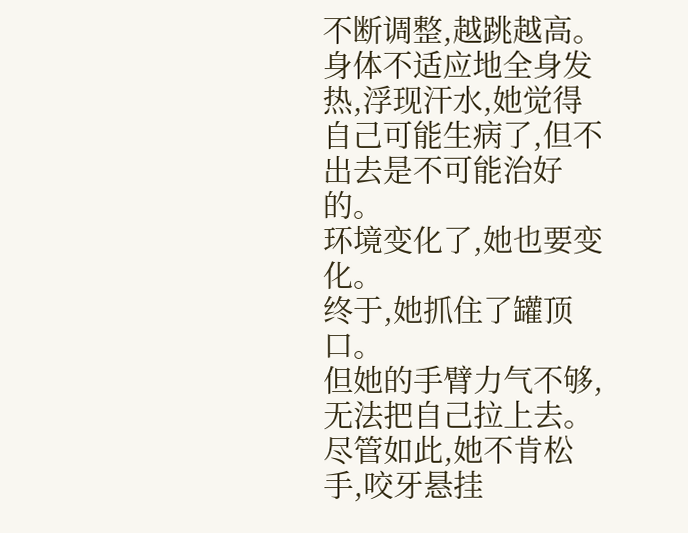不断调整,越跳越高。
身体不适应地全身发热,浮现汗水,她觉得自己可能生病了,但不出去是不可能治好的。
环境变化了,她也要变化。
终于,她抓住了罐顶口。
但她的手臂力气不够,无法把自己拉上去。
尽管如此,她不肯松手,咬牙悬挂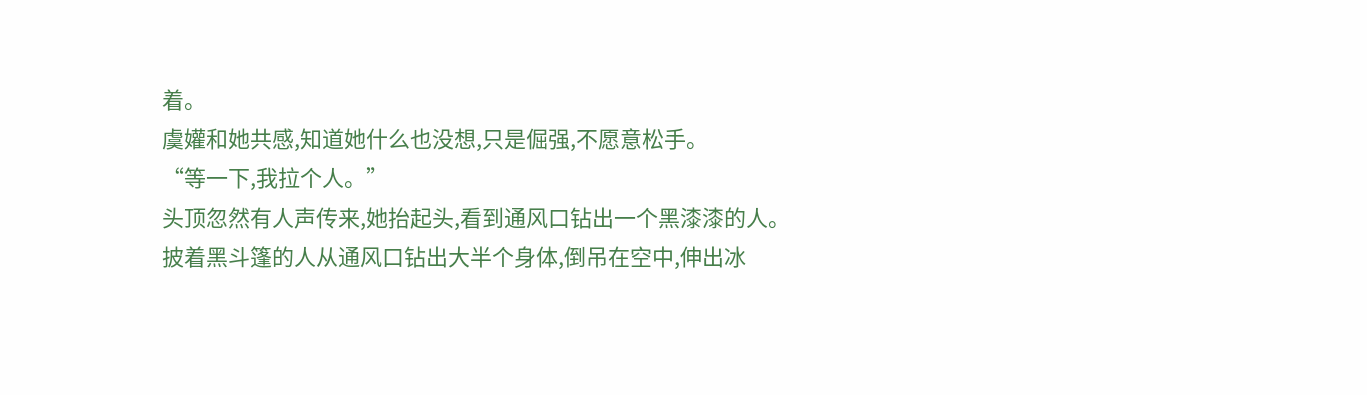着。
虞孉和她共感,知道她什么也没想,只是倔强,不愿意松手。
“等一下,我拉个人。”
头顶忽然有人声传来,她抬起头,看到通风口钻出一个黑漆漆的人。
披着黑斗篷的人从通风口钻出大半个身体,倒吊在空中,伸出冰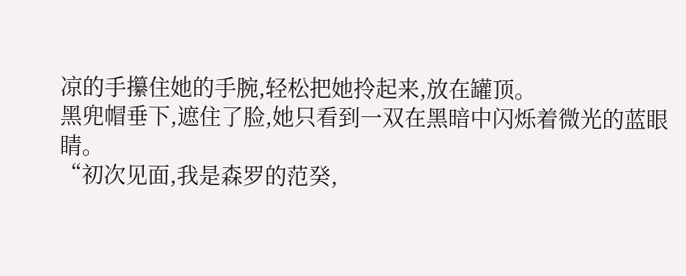凉的手攥住她的手腕,轻松把她拎起来,放在罐顶。
黑兜帽垂下,遮住了脸,她只看到一双在黑暗中闪烁着微光的蓝眼睛。
“初次见面,我是森罗的范癸,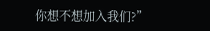你想不想加入我们?”